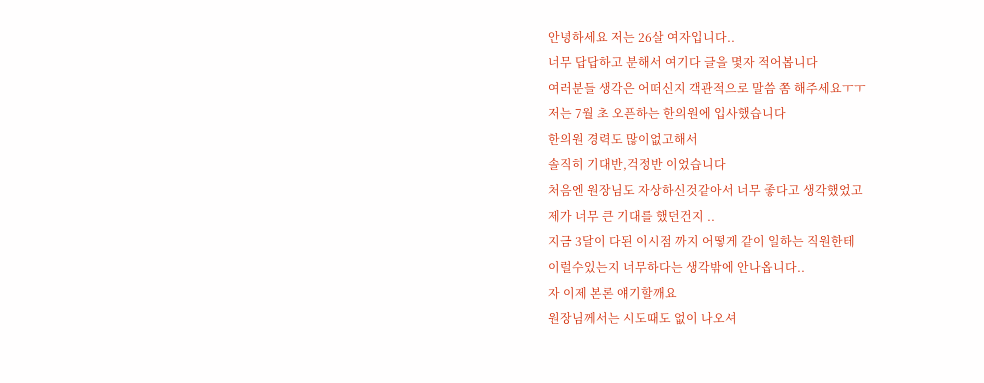안녕하세요 저는 26살 여자입니다..
너무 답답하고 분해서 여기다 글을 몇자 적어봅니다
여러분들 생각은 어떠신지 객관적으로 말씀 쫌 해주세요ㅜㅜ
저는 7월 초 오픈하는 한의원에 입사했습니다
한의원 경력도 많이없고해서
솔직히 기대반,걱정반 이었습니다
처음엔 원장님도 자상하신것같아서 너무 좋다고 생각했었고
제가 너무 큰 기대를 했던건지 ..
지금 3달이 다된 이시점 까지 어떻게 같이 일하는 직원한테
이럴수있는지 너무하다는 생각밖에 안나옵니다..
자 이제 본론 얘기할깨요
원장님께서는 시도때도 없이 나오셔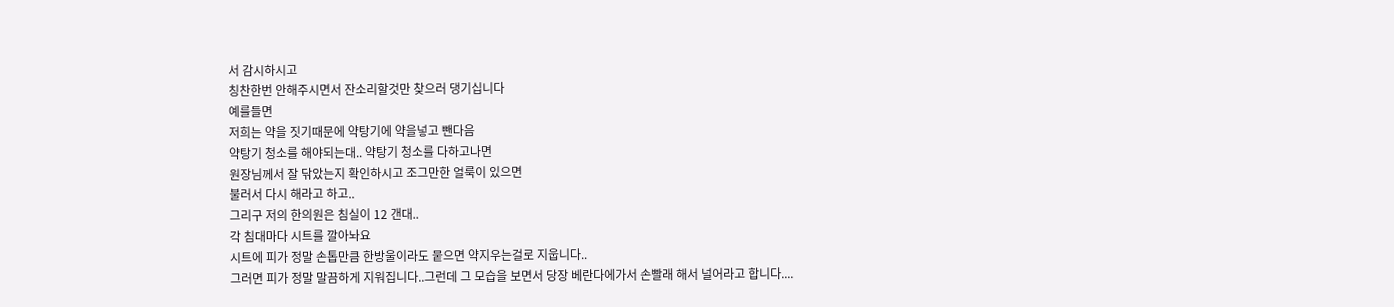서 감시하시고
칭찬한번 안해주시면서 잔소리할것만 찾으러 댕기십니다
예를들면
저희는 약을 짓기때문에 약탕기에 약을넣고 뺀다음
약탕기 청소를 해야되는대.. 약탕기 청소를 다하고나면
원장님께서 잘 닦았는지 확인하시고 조그만한 얼룩이 있으면
불러서 다시 해라고 하고..
그리구 저의 한의원은 침실이 12 갠대..
각 침대마다 시트를 깔아놔요
시트에 피가 정말 손톱만큼 한방울이라도 뭍으면 약지우는걸로 지웁니다..
그러면 피가 정말 말끔하게 지워집니다..그런데 그 모습을 보면서 당장 베란다에가서 손빨래 해서 널어라고 합니다....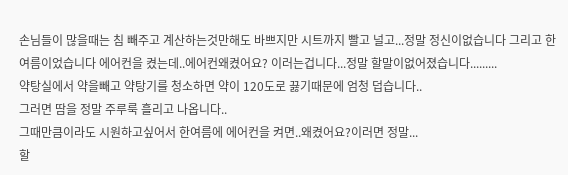손님들이 많을때는 침 빼주고 계산하는것만해도 바쁘지만 시트까지 빨고 널고...정말 정신이없습니다 그리고 한여름이었습니다 에어컨을 켰는데..에어컨왜켰어요? 이러는겁니다...정말 할말이없어졌습니다.........
약탕실에서 약을빼고 약탕기를 청소하면 약이 120도로 끓기때문에 엄청 덥습니다..
그러면 땀을 정말 주루룩 흘리고 나옵니다..
그때만큼이라도 시원하고싶어서 한여름에 에어컨을 켜면..왜켰어요?이러면 정말...
할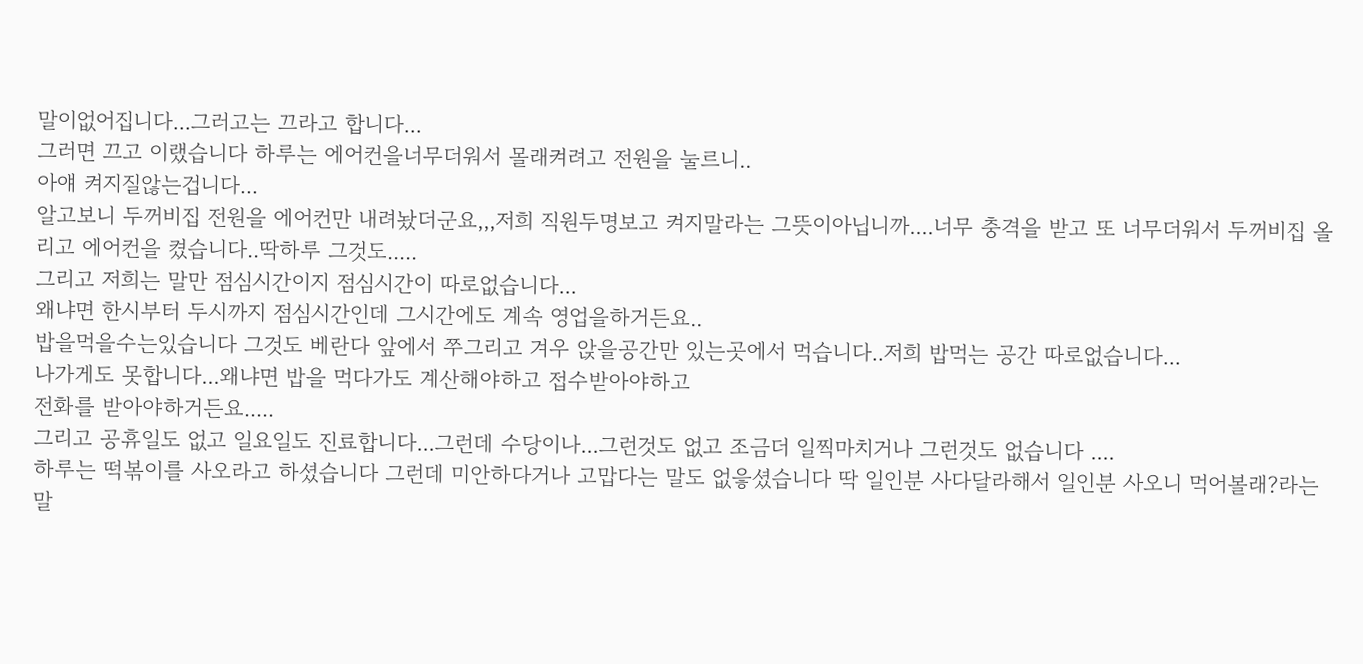말이없어집니다...그러고는 끄라고 합니다...
그러면 끄고 이랬습니다 하루는 에어컨을너무더워서 몰래켜려고 전원을 눌르니..
아얘 켜지질않는겁니다...
알고보니 두꺼비집 전원을 에어컨만 내려놨더군요,,,저희 직원두명보고 켜지말라는 그뜻이아닙니까....너무 충격을 받고 또 너무더워서 두꺼비집 올리고 에어컨을 켰습니다..딱하루 그것도.....
그리고 저희는 말만 점심시간이지 점심시간이 따로없습니다...
왜냐면 한시부터 두시까지 점심시간인데 그시간에도 계속 영업을하거든요..
밥을먹을수는있습니다 그것도 베란다 앞에서 쭈그리고 겨우 앉을공간만 있는곳에서 먹습니다..저희 밥먹는 공간 따로없습니다...
나가게도 못합니다...왜냐면 밥을 먹다가도 계산해야하고 접수받아야하고
전화를 받아야하거든요.....
그리고 공휴일도 없고 일요일도 진료합니다...그런데 수당이나...그런것도 없고 조금더 일찍마치거나 그런것도 없습니다 ....
하루는 떡볶이를 사오라고 하셨습니다 그런데 미안하다거나 고맙다는 말도 없읗셨습니다 딱 일인분 사다달라해서 일인분 사오니 먹어볼래?라는 말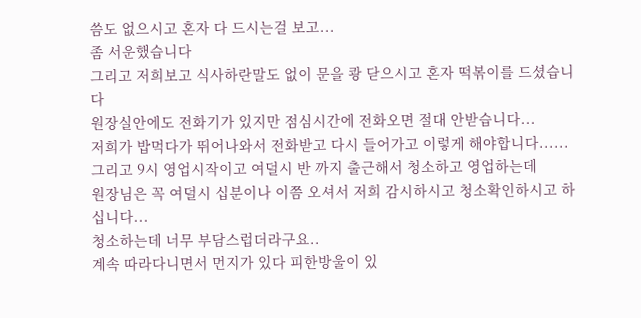씀도 없으시고 혼자 다 드시는걸 보고...
좀 서운했습니다
그리고 저희보고 식사하란말도 없이 문을 쾅 닫으시고 혼자 떡볶이를 드셨습니다
원장실안에도 전화기가 있지만 점심시간에 전화오면 절대 안받습니다...
저희가 밥먹다가 뛰어나와서 전화받고 다시 들어가고 이렇게 해야합니다......
그리고 9시 영업시작이고 여덜시 반 까지 출근해서 청소하고 영업하는데
원장님은 꼭 여덜시 십분이나 이쯤 오셔서 저희 감시하시고 청소확인하시고 하십니다...
청소하는데 너무 부담스럽더라구요..
계속 따라다니면서 먼지가 있다 피한방울이 있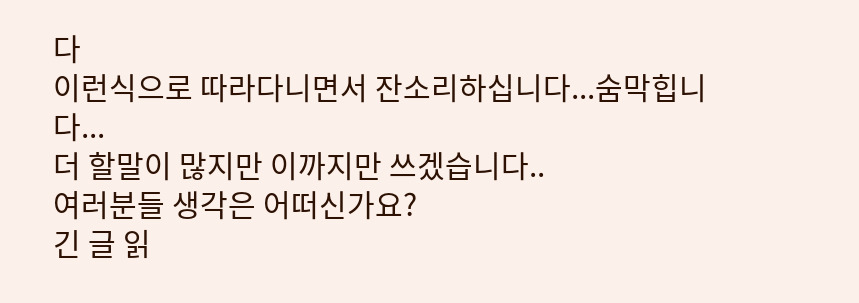다
이런식으로 따라다니면서 잔소리하십니다...숨막힙니다...
더 할말이 많지만 이까지만 쓰겠습니다..
여러분들 생각은 어떠신가요?
긴 글 읽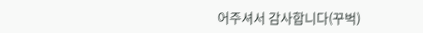어주셔서 감사합니다(꾸벅)